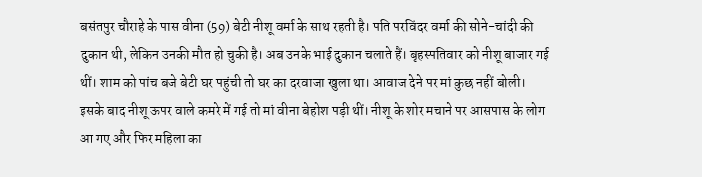बसंतपुर चौराहे के पास वीना (59) बेटी नीशू वर्मा के साथ रहती है। पति परविंदर वर्मा की सोने-चांदी की दुकान थी, लेकिन उनकी मौत हो चुकी है। अब उनके भाई दुकान चलाते हैं। बृहस्पतिवार को नीशू बाजार गई थीं। शाम को पांच बजे बेटी घर पहुंची तो घर का दरवाजा खुला था। आवाज देने पर मां कुछ नहीं बोली।
इसके बाद नीशू ऊपर वाले कमरे में गई तो मां वीना बेहोश पड़ी थीं। नीशू के शोर मचाने पर आसपास के लोग आ गए और फिर महिला का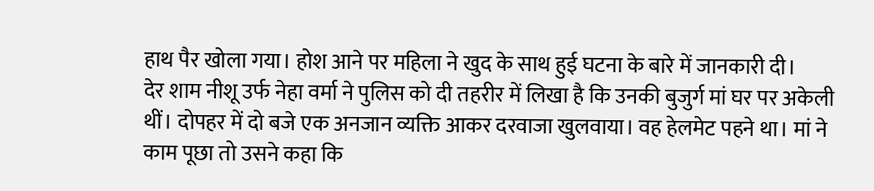हाथ पैर खोला गया। होश आने पर महिला ने खुद के साथ हुई घटना के बारे में जानकारी दी।
देर शाम नीशू उर्फ नेहा वर्मा ने पुलिस को दी तहरीर में लिखा है कि उनकी बुजुर्ग मां घर पर अकेली थीं। दोपहर में दो बजे एक अनजान व्यक्ति आकर दरवाजा खुलवाया। वह हेलमेट पहने था। मां ने काम पूछा तो उसने कहा कि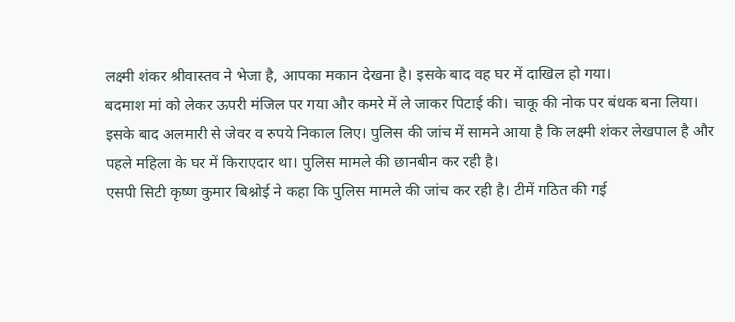लक्ष्मी शंकर श्रीवास्तव ने भेजा है, आपका मकान देखना है। इसके बाद वह घर में दाखिल हो गया।
बदमाश मां को लेकर ऊपरी मंजिल पर गया और कमरे में ले जाकर पिटाई की। चाकू की नोक पर बंधक बना लिया। इसके बाद अलमारी से जेवर व रुपये निकाल लिए। पुलिस की जांच में सामने आया है कि लक्ष्मी शंकर लेखपाल है और पहले महिला के घर में किराएदार था। पुलिस मामले की छानबीन कर रही है।
एसपी सिटी कृष्ण कुमार बिश्नोई ने कहा कि पुलिस मामले की जांच कर रही है। टीमें गठित की गई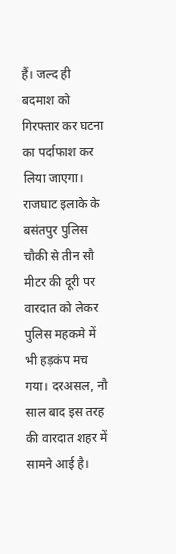हैं। जल्द ही बदमाश को गिरफ्तार कर घटना का पर्दाफाश कर लिया जाएगा।
राजघाट इलाके के बसंतपुर पुलिस चौकी से तीन सौ मीटर की दूरी पर वारदात को लेकर पुलिस महकमे में भी हड़कंप मच गया। दरअसल, नौ साल बाद इस तरह की वारदात शहर में सामने आई है।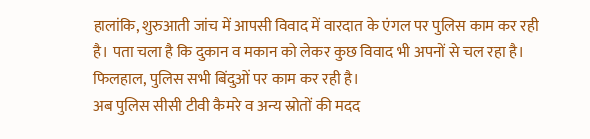हालांकि, शुरुआती जांच में आपसी विवाद में वारदात के एंगल पर पुलिस काम कर रही है। पता चला है कि दुकान व मकान को लेकर कुछ विवाद भी अपनों से चल रहा है। फिलहाल, पुलिस सभी बिंदुओं पर काम कर रही है।
अब पुलिस सीसी टीवी कैमरे व अन्य स्रोतों की मदद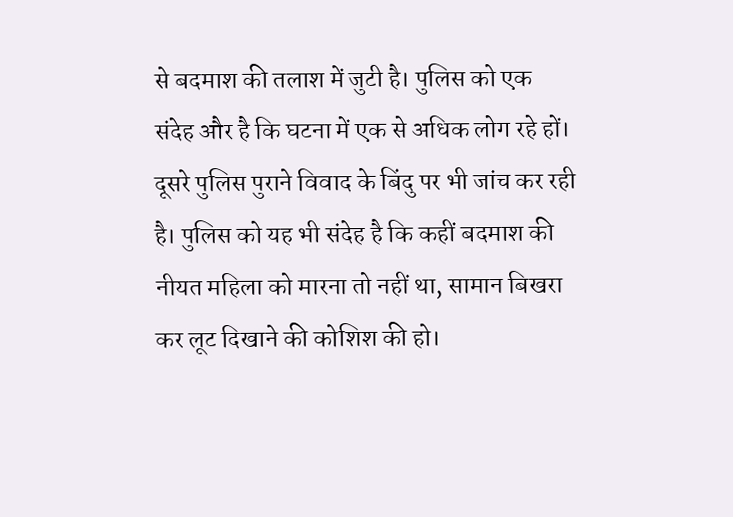से बदमाश की तलाश में जुटी है। पुलिस को एक संदेह और है कि घटना में एक से अधिक लोग रहे हों। दूसरे पुलिस पुराने विवाद के बिंदु पर भी जांच कर रही है। पुलिस को यह भी संदेह है कि कहीं बदमाश की नीयत महिला को मारना तो नहीं था, सामान बिखरा कर लूट दिखाने की कोशिश की हो।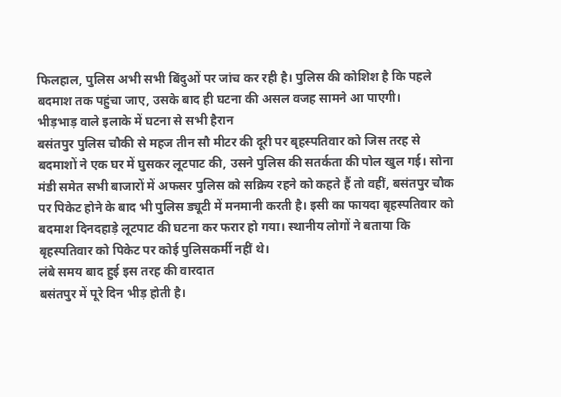फिलहाल, पुलिस अभी सभी बिंदुओं पर जांच कर रही है। पुलिस की कोशिश है कि पहले बदमाश तक पहुंचा जाए, उसके बाद ही घटना की असल वजह सामने आ पाएगी।
भीड़भाड़ वाले इलाके में घटना से सभी हैरान
बसंतपुर पुलिस चौकी से महज तीन सौ मीटर की दूरी पर बृहस्पतिवार को जिस तरह से बदमाशों ने एक घर में घुसकर लूटपाट की, उसने पुलिस की सतर्कता की पोल खुल गई। सोना मंडी समेत सभी बाजारों में अफसर पुलिस को सक्रिय रहने को कहते हैं तो वहीं, बसंतपुर चौक पर पिकेट होने के बाद भी पुलिस ड्यूटी में मनमानी करती है। इसी का फायदा बृहस्पतिवार को बदमाश दिनदहाड़े लूटपाट की घटना कर फरार हो गया। स्थानीय लोगों ने बताया कि बृहस्पतिवार को पिकेट पर कोई पुलिसकर्मी नहीं थे।
लंबे समय बाद हुई इस तरह की वारदात
बसंतपुर में पूरे दिन भीड़ होती है।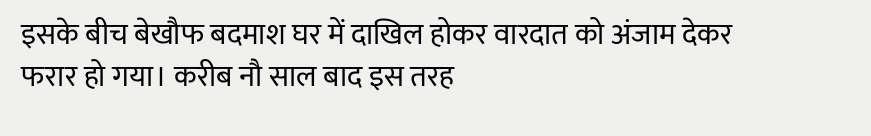इसके बीच बेखौफ बदमाश घर में दाखिल होकर वारदात को अंजाम देकर फरार हो गया। करीब नौ साल बाद इस तरह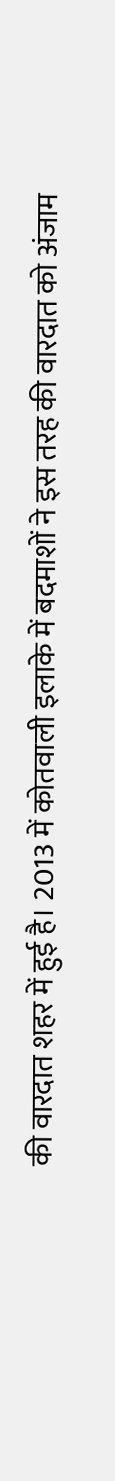की वारदात शहर में हुई है। 2013 में कोतवाली इलाके में बदमाशों ने इस तरह की वारदात को अंजाम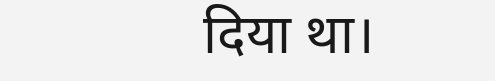दिया था।